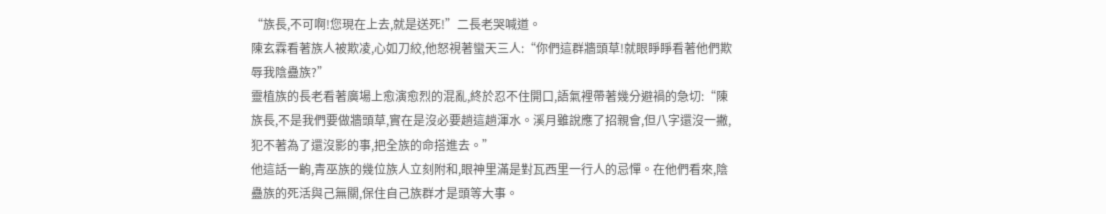“族長,不可啊!您現在上去,就是送死!”二長老哭喊道。
陳玄霖看著族人被欺凌,心如刀絞,他怒視著蠻天三人:“你們這群牆頭草!就眼睜睜看著他們欺辱我陰蠱族?”
靈植族的長老看著廣場上愈演愈烈的混亂,終於忍不住開口,語氣裡帶著幾分避禍的急切:“陳族長,不是我們要做牆頭草,實在是沒必要趟這趟渾水。溪月雖說應了招親會,但八字還沒一撇,犯不著為了還沒影的事,把全族的命搭進去。”
他這話一齣,青巫族的幾位族人立刻附和,眼神里滿是對瓦西里一行人的忌憚。在他們看來,陰蠱族的死活與己無關,保住自己族群才是頭等大事。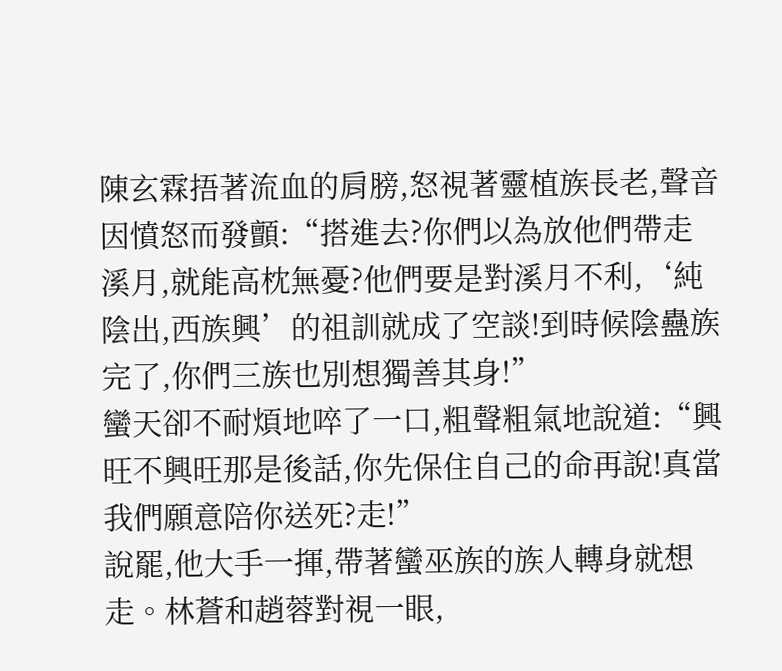陳玄霖捂著流血的肩膀,怒視著靈植族長老,聲音因憤怒而發顫:“搭進去?你們以為放他們帶走溪月,就能高枕無憂?他們要是對溪月不利,‘純陰出,西族興’的祖訓就成了空談!到時候陰蠱族完了,你們三族也別想獨善其身!”
蠻天卻不耐煩地啐了一口,粗聲粗氣地說道:“興旺不興旺那是後話,你先保住自己的命再說!真當我們願意陪你送死?走!”
說罷,他大手一揮,帶著蠻巫族的族人轉身就想走。林蒼和趙蓉對視一眼,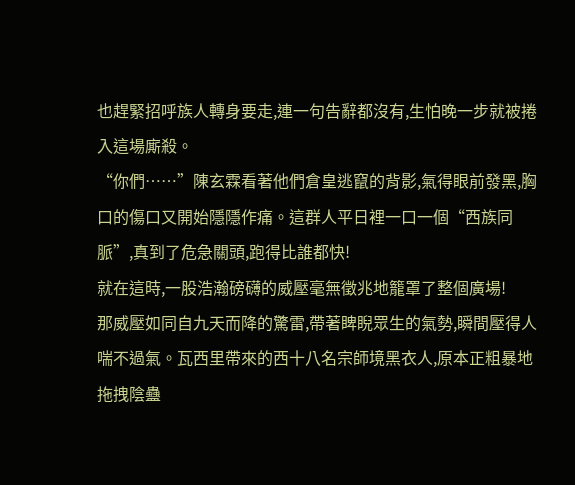也趕緊招呼族人轉身要走,連一句告辭都沒有,生怕晚一步就被捲入這場廝殺。
“你們……”陳玄霖看著他們倉皇逃竄的背影,氣得眼前發黑,胸口的傷口又開始隱隱作痛。這群人平日裡一口一個“西族同脈”,真到了危急關頭,跑得比誰都快!
就在這時,一股浩瀚磅礴的威壓毫無徵兆地籠罩了整個廣場!
那威壓如同自九天而降的驚雷,帶著睥睨眾生的氣勢,瞬間壓得人喘不過氣。瓦西里帶來的西十八名宗師境黑衣人,原本正粗暴地拖拽陰蠱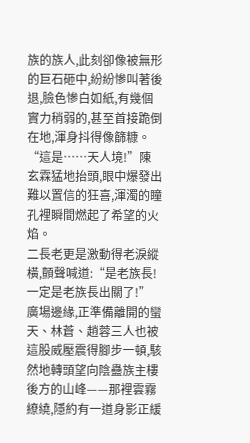族的族人,此刻卻像被無形的巨石砸中,紛紛慘叫著後退,臉色慘白如紙,有幾個實力稍弱的,甚至首接跪倒在地,渾身抖得像篩糠。
“這是……天人境!”陳玄霖猛地抬頭,眼中爆發出難以置信的狂喜,渾濁的瞳孔裡瞬間燃起了希望的火焰。
二長老更是激動得老淚縱橫,顫聲喊道:“是老族長!一定是老族長出關了!”
廣場邊緣,正準備離開的蠻天、林蒼、趙蓉三人也被這股威壓震得腳步一頓,駭然地轉頭望向陰蠱族主樓後方的山峰——那裡雲霧繚繞,隱約有一道身影正緩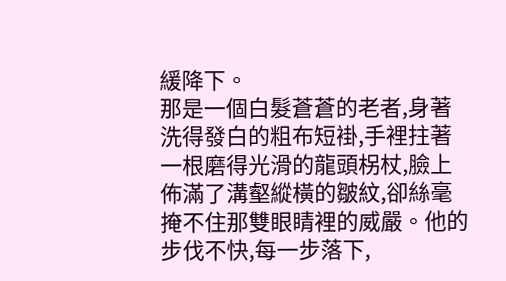緩降下。
那是一個白髮蒼蒼的老者,身著洗得發白的粗布短褂,手裡拄著一根磨得光滑的龍頭柺杖,臉上佈滿了溝壑縱橫的皺紋,卻絲毫掩不住那雙眼睛裡的威嚴。他的步伐不快,每一步落下,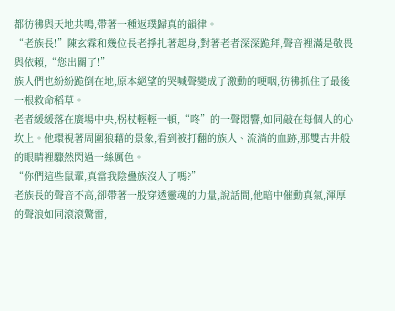都彷彿與天地共鳴,帶著一種返璞歸真的韻律。
“老族長!”陳玄霖和幾位長老掙扎著起身,對著老者深深跪拜,聲音裡滿是敬畏與依賴,“您出關了!”
族人們也紛紛跪倒在地,原本絕望的哭喊聲變成了激動的哽咽,彷彿抓住了最後一根救命稻草。
老者緩緩落在廣場中央,柺杖輕輕一頓,“咚”的一聲悶響,如同敲在每個人的心坎上。他環視著周圍狼藉的景象,看到被打翻的族人、流淌的血跡,那雙古井般的眼睛裡驟然閃過一絲厲色。
“你們這些鼠輩,真當我陰蠱族沒人了嗎?”
老族長的聲音不高,卻帶著一股穿透靈魂的力量,說話間,他暗中催動真氣,渾厚的聲浪如同滾滾驚雷,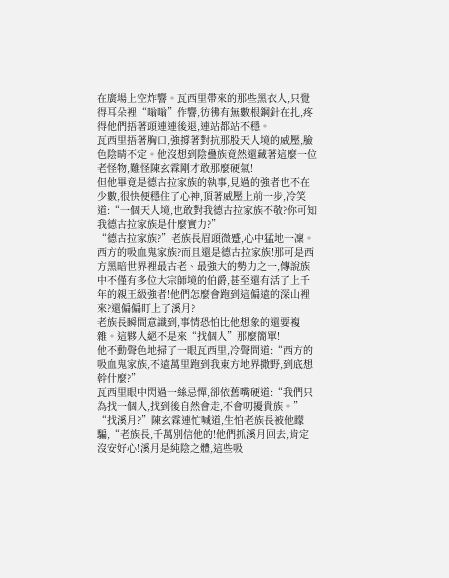在廣場上空炸響。瓦西里帶來的那些黑衣人,只覺得耳朵裡“嗡嗡”作響,彷彿有無數根鋼針在扎,疼得他們捂著頭連連後退,連站都站不穩。
瓦西里捂著胸口,強撐著對抗那股天人境的威壓,臉色陰晴不定。他沒想到陰蠱族竟然還藏著這麼一位老怪物,難怪陳玄霖剛才敢那麼硬氣!
但他畢竟是德古拉家族的執事,見過的強者也不在少數,很快便穩住了心神,頂著威壓上前一步,冷笑道:“一個天人境,也敢對我德古拉家族不敬?你可知我德古拉家族是什麼實力?”
“德古拉家族?”老族長眉頭微蹙,心中猛地一凜。
西方的吸血鬼家族?而且還是德古拉家族!那可是西方黑暗世界裡最古老、最強大的勢力之一,傳說族中不僅有多位大宗師境的伯爵,甚至還有活了上千年的親王級強者!他們怎麼會跑到這偏遠的深山裡來?還偏偏盯上了溪月?
老族長瞬間意識到,事情恐怕比他想象的還要複雜。這夥人絕不是來“找個人”那麼簡單!
他不動聲色地掃了一眼瓦西里,冷聲問道:“西方的吸血鬼家族,不遠萬里跑到我東方地界撒野,到底想幹什麼?”
瓦西里眼中閃過一絲忌憚,卻依舊嘴硬道:“我們只為找一個人,找到後自然會走,不會叨擾貴族。”
“找溪月?”陳玄霖連忙喊道,生怕老族長被他矇騙,“老族長,千萬別信他的!他們抓溪月回去,肯定沒安好心!溪月是純陰之體,這些吸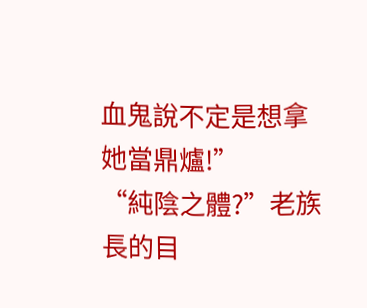血鬼說不定是想拿她當鼎爐!”
“純陰之體?”老族長的目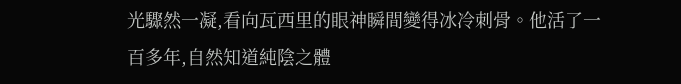光驟然一凝,看向瓦西里的眼神瞬間變得冰冷刺骨。他活了一百多年,自然知道純陰之體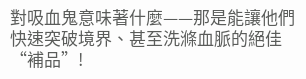對吸血鬼意味著什麼——那是能讓他們快速突破境界、甚至洗滌血脈的絕佳“補品”!